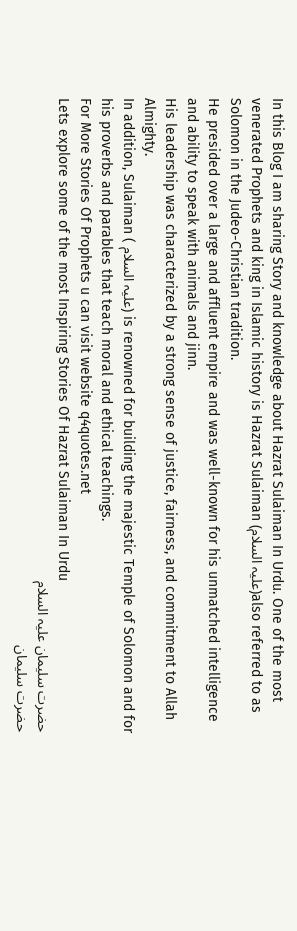In this Blog I am sharing Story and knowledge about Hazrat Sulaiman In Urdu. One of the most venerated Prophets and king in Islamic history is Hazrat Sulaiman (علیہ السلام)also referred to as Solomon in the Judeo-Christian tradition.
He presided over a large and affluent empire and was well-known for his unmatched intelligence and ability to speak with animals and jinn.
His leadership was characterized by a strong sense of justice, fairness, and commitment to Allah Almighty.
In addition, Sulaiman ( علیہ السلام) is renowned for building the majestic Temple of Solomon and for his proverbs and parables that teach moral and ethical teachings.
For More Stories Of Prophets u can visit website q4quotes.net
Lets explore some of the most Inspiring Stories Of Hazrat Sulaiman In Urdu
حضرت سلیمان علیہ السلام
حضرت سلیمان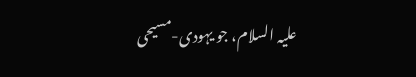علیہ السلام، جو یہودی-مسیحی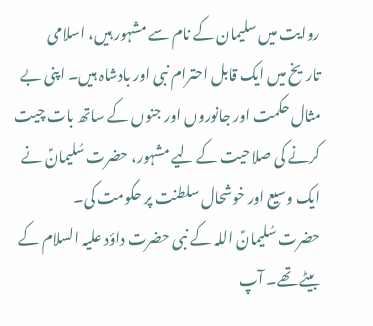روایت میں سلیمان کے نام سے مشہور ہیں، اسلامی تاریخ میں ایک قابل احترام نبی اور بادشاہ ہیں۔ اپنی بے مثال حکمت اور جانوروں اور جنوں کے ساتھ بات چیت کرنے کی صلاحیت کے لیے مشہور، حضرت سُلیمانؑ نے ایک وسیع اور خوشحال سلطنت پر حکومت کی۔
حضرت سُلیمانؑ اللہ کے نبی حضرت داؤد علیہ السلام کے بیٹے تھے۔ آپ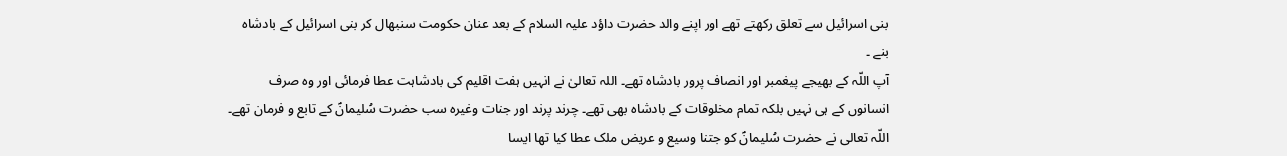بنی اسرائیل سے تعلق رکھتے تھے اور اپنے والد حضرت داؤد علیہ السلام کے بعد عنان حکومت سنبھال کر بنی اسرائیل کے بادشاہ بنے ۔
آپ اللّہ کے بھیجے پیغمبر اور انصاف پرور بادشاہ تھے۔ اللہ تعالیٰ نے انہیں ہفت اقلیم کی بادشاہت عطا فرمائی اور وہ صرف انسانوں کے ہی نہیں بلکہ تمام مخلوقات کے بادشاہ بھی تھے۔ چرند پرند اور جنات وغیرہ سب حضرت سُلیمانؑ کے تابع و فرمان تھے۔
اللّہ تعالی نے حضرت سُلیمانؑ کو جتنا وسیع و عریض ملک عطا کیا تھا ایسا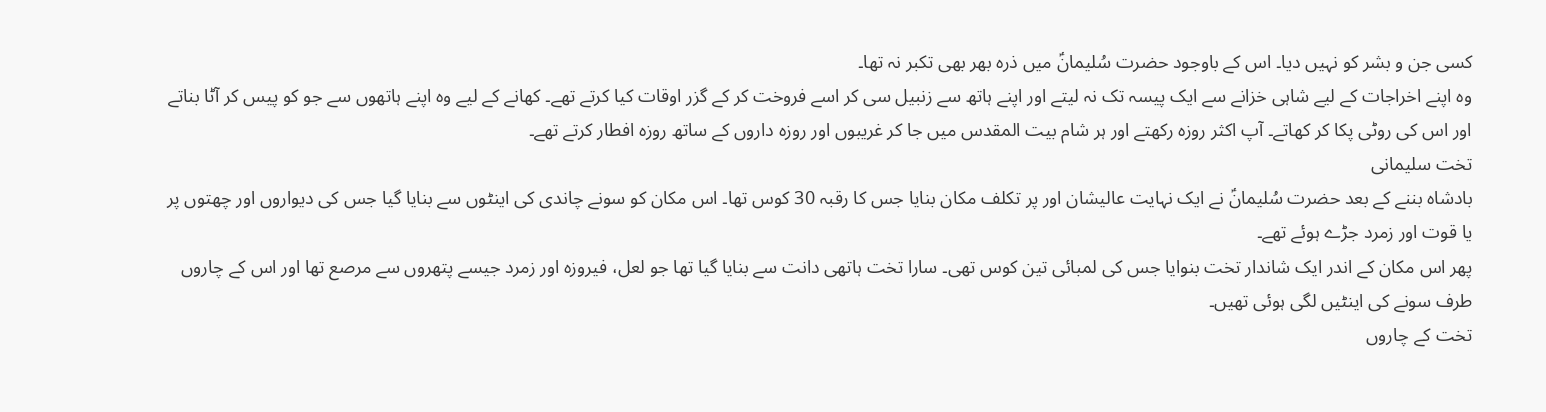کسی جن و بشر کو نہیں دیا۔ اس کے باوجود حضرت سُلیمانؑ میں ذرہ بھر بھی تکبر نہ تھا۔
وہ اپنے اخراجات کے لیے شاہی خزانے سے ایک پیسہ تک نہ لیتے اور اپنے ہاتھ سے زنبیل سی کر اسے فروخت کر کے گزر اوقات کیا کرتے تھے۔ کھانے کے لیے وہ اپنے ہاتھوں سے جو کو پیس کر آٹا بناتے اور اس کی روٹی پکا کر کھاتے۔ آپ اکثر روزہ رکھتے اور ہر شام بیت المقدس میں جا کر غریبوں اور روزہ داروں کے ساتھ روزہ افطار کرتے تھے۔
تخت سلیمانی
بادشاہ بننے کے بعد حضرت سُلیمانؑ نے ایک نہایت عالیشان اور پر تکلف مکان بنایا جس کا رقبہ 30 کوس تھا۔ اس مکان کو سونے چاندی کی اینٹوں سے بنایا گیا جس کی دیواروں اور چھتوں پر یا قوت اور زمرد جڑے ہوئے تھے۔
پھر اس مکان کے اندر ایک شاندار تخت بنوایا جس کی لمبائی تین کوس تھی۔ سارا تخت ہاتھی دانت سے بنایا گیا تھا جو لعل، فیروزہ اور زمرد جیسے پتھروں سے مرصع تھا اور اس کے چاروں طرف سونے کی اینٹیں لگی ہوئی تھیں۔
تخت کے چاروں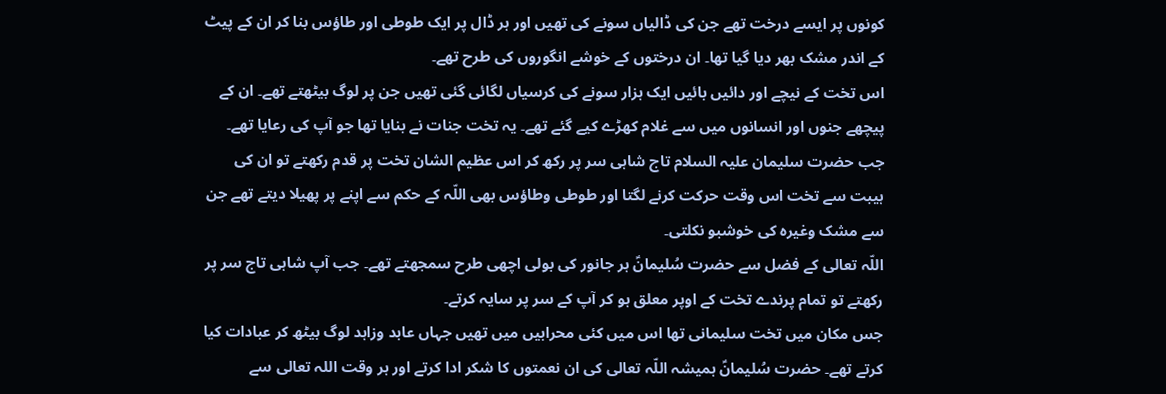کونوں پر ایسے درخت تھے جن کی ڈالیاں سونے کی تھیں اور ہر ڈال پر ایک طوطی اور طاؤس بنا کر ان کے پیٹ کے اندر مشک بھر دیا گیا تھا۔ ان درختوں کے خوشے انگوروں کی طرح تھے۔
اس تخت کے نیچے اور دائیں بائیں ایک ہزار سونے کی کرسیاں لگائی گئی تھیں جن پر لوگ بیٹھتے تھے۔ ان کے پیچھے جنوں اور انسانوں میں سے غلام کھڑے کیے گئے تھے۔ یہ تخت جنات نے بنایا تھا جو آپ کی رعایا تھے۔
جب حضرت سلیمان علیہ السلام تاج شاہی سر پر رکھ کر اس عظیم الشان تخت پر قدم رکھتے تو ان کی ہیبت سے تخت اس وقت حرکت کرنے لگتا اور طوطی وطاؤس بھی اللّہ کے حکم سے اپنے پر پھیلا دیتے تھے جن سے مشک وغیرہ کی خوشبو نکلتی۔
اللّہ تعالی کے فضل سے حضرت سُلیمانؑ ہر جانور کی بولی اچھی طرح سمجھتے تھے۔ جب آپ شاہی تاج سر پر رکھتے تو تمام پرندے تخت کے اوپر معلق ہو کر آپ کے سر پر سایہ کرتے۔
جس مکان میں تخت سلیمانی تھا اس میں کئی محرابیں میں تھیں جہاں عابد وزاہد لوگ بیٹھ کر عبادات کیا کرتے تھے۔ حضرت سُلیمانؑ ہمیشہ اللّہ تعالی کی ان نعمتوں کا شکر ادا کرتے اور ہر وقت اللہ تعالی سے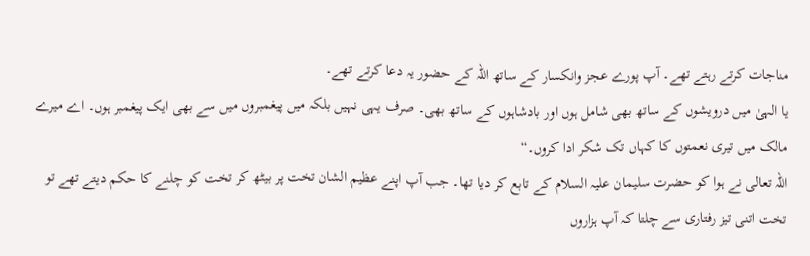مناجات کرتے رہتے تھے۔ آپ پورے عجز وانکسار کے ساتھ اللّہ کے حضور یہ دعا کرتے تھے۔
یا الہیٰ میں درویشوں کے ساتھ بھی شامل ہوں اور بادشاہوں کے ساتھ بھی۔ صرف یہی نہیں بلکہ میں پیغمبروں میں سے بھی ایک پیغمبر ہوں۔ اے میرے مالک میں تیری نعمتوں کا کہاں تک شکر ادا کروں۔“
اللہ تعالی نے ہوا کو حضرت سلیمان علیہ السلام کے تابع کر دیا تھا۔ جب آپ اپنے عظیم الشان تخت پر بیٹھ کر تخت کو چلنے کا حکم دیتے تھے تو تخت اتنی تیز رفتاری سے چلتا کہ آپ ہزاروں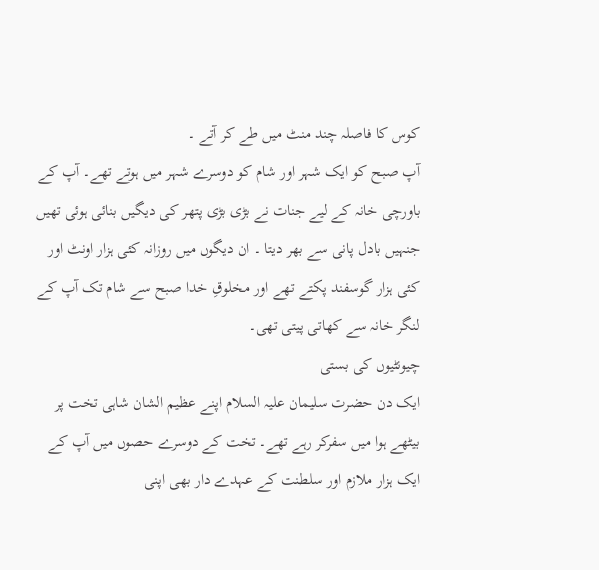کوس کا فاصلہ چند منٹ میں طے کر آتے ۔
آپ صبح کو ایک شہر اور شام کو دوسرے شہر میں ہوتے تھے۔ آپ کے باورچی خانہ کے لیے جنات نے بڑی بڑی پتھر کی دیگیں بنائی ہوئی تھیں جنہیں بادل پانی سے بھر دیتا ۔ ان دیگوں میں روزانہ کئی ہزار اونٹ اور کئی ہزار گوسفند پکتے تھے اور مخلوقِ خدا صبح سے شام تک آپ کے لنگر خانہ سے کھاتی پیتی تھی۔
چیونٹیوں کی بستی
ایک دن حضرت سلیمان علیہ السلام اپنے عظیم الشان شاہی تخت پر بیٹھے ہوا میں سفرکر رہے تھے۔ تخت کے دوسرے حصوں میں آپ کے ایک ہزار ملازم اور سلطنت کے عہدے دار بھی اپنی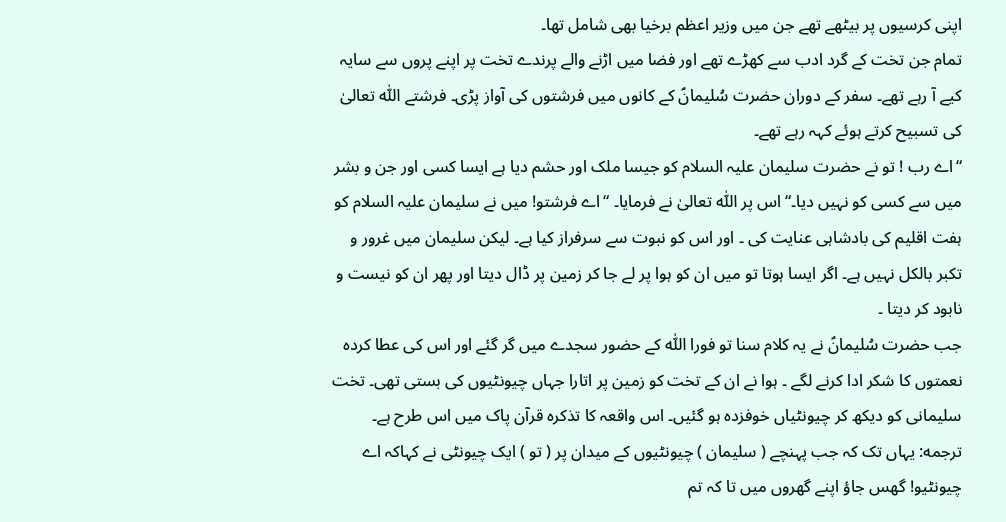اپنی کرسیوں پر بیٹھے تھے جن میں وزیر اعظم برخیا بھی شامل تھا۔
تمام جن تخت کے گرد ادب سے کھڑے تھے اور فضا میں اڑنے والے پرندے تخت پر اپنے پروں سے سایہ کیے آ رہے تھے۔ سفر کے دوران حضرت سُلیمانؑ کے کانوں میں فرشتوں کی آواز پڑی۔ فرشتے اللّٰہ تعالیٰ کی تسبیح کرتے ہوئے کہہ رہے تھے۔
“اے رب ! تو نے حضرت سلیمان علیہ السلام کو جیسا ملک اور حشم دیا ہے ایسا کسی اور جن و بشر میں سے کسی کو نہیں دیا۔“ اس پر اللّٰہ تعالیٰ نے فرمایا۔ “اے فرشتو! میں نے سلیمان علیہ السلام کو ہفت اقلیم کی بادشاہی عنایت کی ۔ اور اس کو نبوت سے سرفراز کیا ہے۔ لیکن سلیمان میں غرور و تکبر بالکل نہیں ہے۔ اگر ایسا ہوتا تو میں ان کو ہوا پر لے جا کر زمین پر ڈال دیتا اور پھر ان کو نیست و نابود کر دیتا ۔
جب حضرت سُلیمانؑ نے یہ کلام سنا تو فورا اللّٰہ کے حضور سجدے میں گر گئے اور اس کی عطا کردہ نعمتوں کا شکر ادا کرنے لگے ۔ ہوا نے ان کے تخت کو زمین پر اتارا جہاں چیونٹیوں کی بستی تھی۔ تخت سلیمانی کو دیکھ کر چیونٹیاں خوفزدہ ہو گئیں۔ اس واقعہ کا تذکرہ قرآن پاک میں اس طرح ہے۔
ترجمه: یہاں تک کہ جب پہنچے ( سلیمان ) چیونٹیوں کے میدان پر ( تو ) ایک چیونٹی نے کہاکہ اے چیونٹیو! گھس جاؤ اپنے گھروں میں تا کہ تم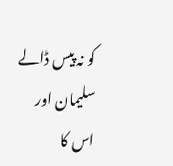کو نہ پیس ڈالے سلیمان اور اس کا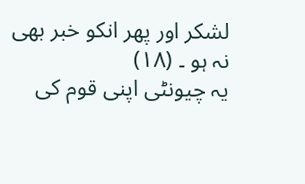لشکر اور پھر انکو خبر بھی نہ ہو ۔ (۱۸)
یہ چیونٹی اپنی قوم کی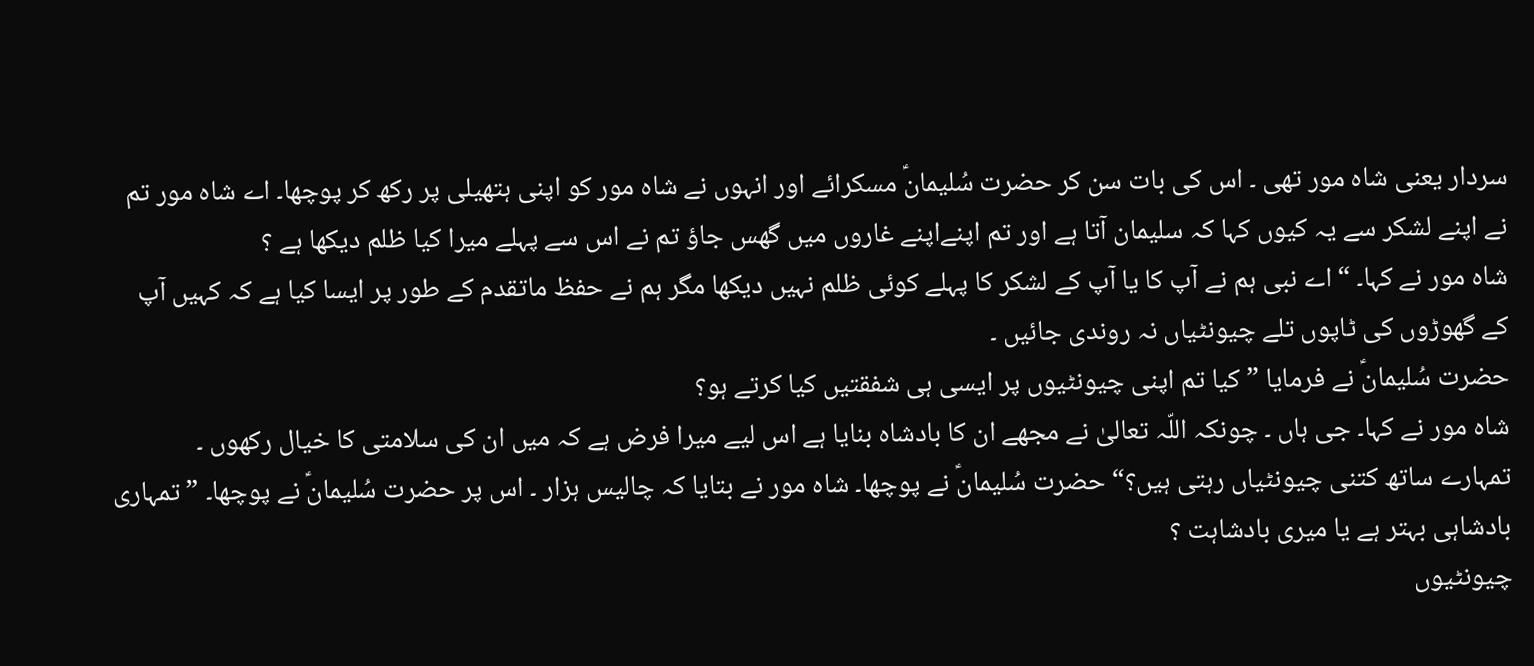سردار یعنی شاہ مور تھی ۔ اس کی بات سن کر حضرت سُلیمانؑ مسکرائے اور انہوں نے شاہ مور کو اپنی ہتھیلی پر رکھ کر پوچھا۔ اے شاہ مور تم نے اپنے لشکر سے یہ کیوں کہا کہ سلیمان آتا ہے اور تم اپنےاپنے غاروں میں گھس جاؤ تم نے اس سے پہلے میرا کیا ظلم دیکھا ہے ؟
شاہ مور نے کہا۔ “اے نبی ہم نے آپ کا یا آپ کے لشکر کا پہلے کوئی ظلم نہیں دیکھا مگر ہم نے حفظ ماتقدم کے طور پر ایسا کیا ہے کہ کہیں آپ کے گھوڑوں کی ٹاپوں تلے چیونٹیاں نہ روندی جائیں ۔
حضرت سُلیمانؑ نے فرمایا ” کیا تم اپنی چیونٹیوں پر ایسی ہی شفقتیں کیا کرتے ہو؟
شاہ مور نے کہا۔ جی ہاں ۔ چونکہ اللّہ تعالیٰ نے مجھے ان کا بادشاہ بنایا ہے اس لیے میرا فرض ہے کہ میں ان کی سلامتی کا خیال رکھوں ۔
تمہارے ساتھ کتنی چیونٹیاں رہتی ہیں؟“ حضرت سُلیمانؑ نے پوچھا۔ شاہ مور نے بتایا کہ چالیس ہزار ۔ اس پر حضرت سُلیمانؑ نے پوچھا۔ ”تمہاری بادشاہی بہتر ہے یا میری بادشاہت ؟
چیونٹیوں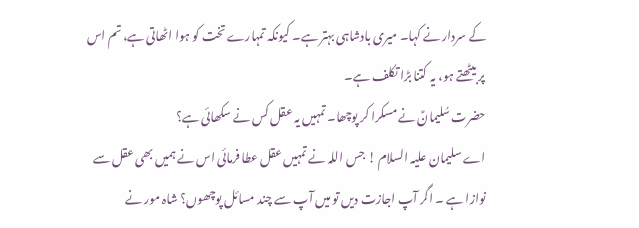کے سردار نے کہا۔ میری بادشاہی بہتر ہے۔ کیونکہ تمہارے تخت کو ہوا اٹھاتی ہے، تم اس پر بیٹھتے ہو، یہ کتنا بڑا تکلف ہے۔
حضرت سُلیمانؑ نے مسکرا کر پوچھا۔ تمہیں یہ عقل کس نے سکھائی ہے؟
اے سلیمان علیہ السلام ! جس اللہ نے تمہیں عقل عطا فرمائی اس نے ہمیں بھی عقل سے نوازا ہے ۔ اگر آپ اجازت دیں تو میں آپ سے چند مسائل پوچھوں؟ شاہ مور نے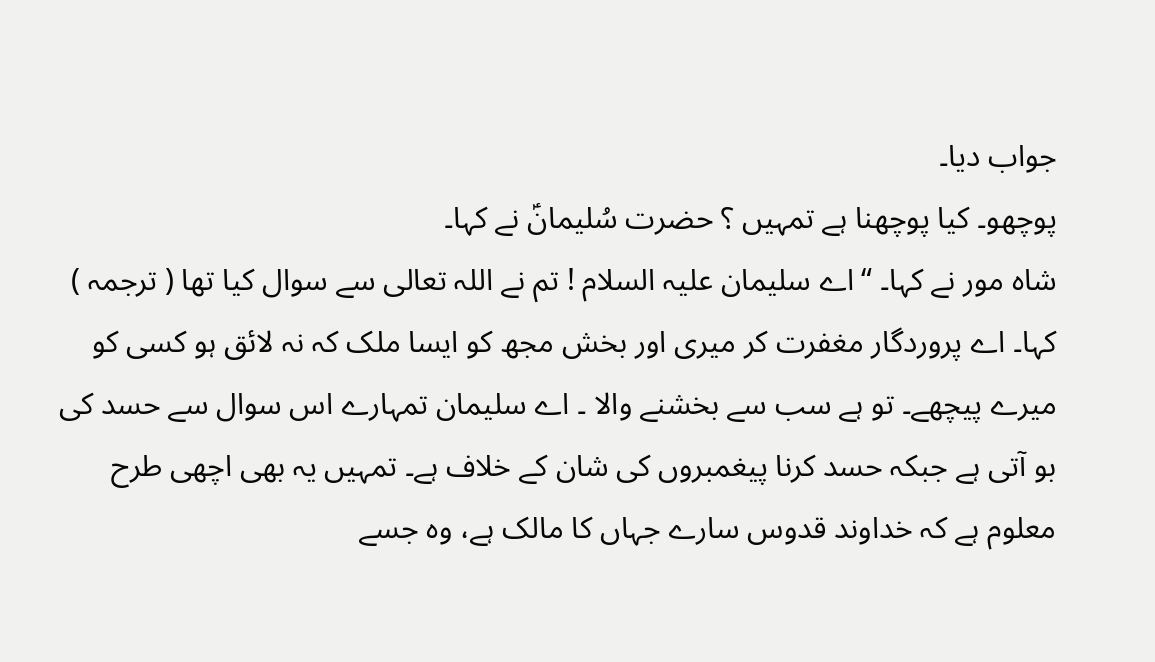جواب دیا۔
پوچھو۔ کیا پوچھنا ہے تمہیں ؟ حضرت سُلیمانؑ نے کہا۔
شاہ مور نے کہا۔ “اے سلیمان علیہ السلام ! تم نے اللہ تعالی سے سوال کیا تھا ( ترجمہ ) کہا۔ اے پروردگار مغفرت کر میری اور بخش مجھ کو ایسا ملک کہ نہ لائق ہو کسی کو میرے پیچھے۔ تو ہے سب سے بخشنے والا ۔ اے سلیمان تمہارے اس سوال سے حسد کی بو آتی ہے جبکہ حسد کرنا پیغمبروں کی شان کے خلاف ہے۔ تمہیں یہ بھی اچھی طرح معلوم ہے کہ خداوند قدوس سارے جہاں کا مالک ہے، وہ جسے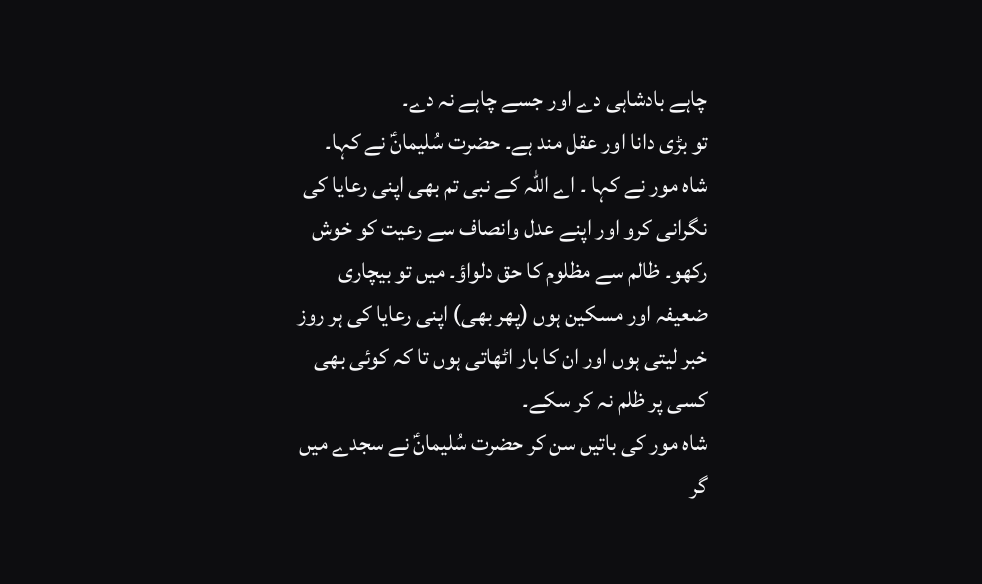چاہے بادشاہی دے اور جسے چاہے نہ دے۔
تو بڑی دانا اور عقل مند ہے۔ حضرت سُلیمانؑ نے کہا۔
شاہ مور نے کہا ۔ اے اللّٰہ کے نبی تم بھی اپنی رعایا کی نگرانی کرو اور اپنے عدل وانصاف سے رعیت کو خوش رکھو۔ ظالم سے مظلوم کا حق دلواؤ۔ میں تو بیچاری ضعیفہ اور مسکین ہوں (پھر بھی) اپنی رعایا کی ہر روز خبر لیتی ہوں اور ان کا بار اٹھاتی ہوں تا کہ کوئی بھی کسی پر ظلم نہ کر سکے۔
شاہ مور کی باتیں سن کر حضرت سُلیمانؑ نے سجدے میں گر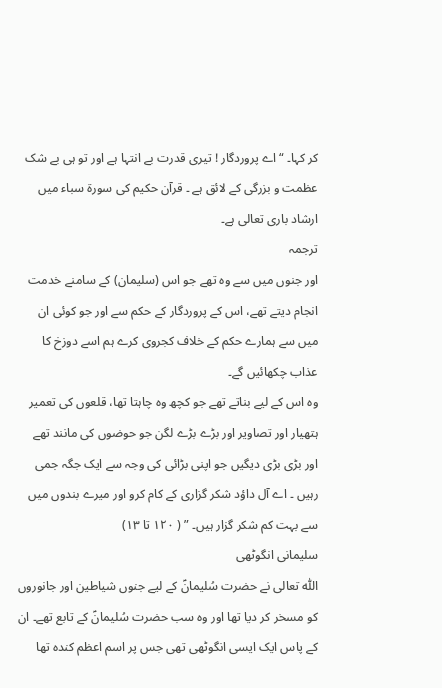کر کہا۔ “اے پروردگار ! تیری قدرت بے انتہا ہے اور تو ہی بے شک عظمت و بزرگی کے لائق ہے ۔ قرآن حکیم کی سورۃ سباء میں ارشاد باری تعالی ہے۔
ترجمہ
اور جنوں میں سے وہ تھے جو اس (سلیمان) کے سامنے خدمت انجام دیتے تھے، اس کے پروردگار کے حکم سے اور جو کوئی ان میں سے ہمارے حکم کے خلاف کجروی کرے ہم اسے دوزخ کا عذاب چکھائیں گے۔
وہ اس کے لیے بناتے تھے جو کچھ وہ چاہتا تھا، قلعوں کی تعمیر ہتھیار اور تصاویر اور بڑے بڑے لگن جو حوضوں کی مانند تھے اور بڑی بڑی دیگیں جو اپنی بڑائی کی وجہ سے ایک جگہ جمی رہیں ۔ اے آل داؤد شکر گزاری کے کام کرو اور میرے بندوں میں سے بہت کم شکر گزار ہیں۔ ” ( ۱۲۰ تا ۱۳)
سلیمانی انگوٹھی
اللّٰہ تعالی نے حضرت سُلیمانؑ کے لیے جنوں شیاطین اور جانوروں کو مسخر کر دیا تھا اور وہ سب حضرت سُلیمانؑ کے تابع تھے۔ ان کے پاس ایک ایسی انگوٹھی تھی جس پر اسم اعظم کندہ تھا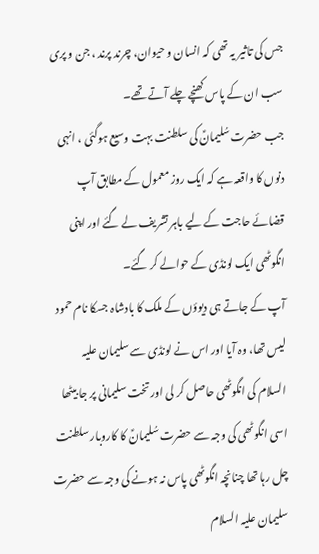جس کی تاثیر یہ تھی کہ انسان و حیوان، چرند پرند ، جن و پری سب ان کے پاس کھنچے چلے آتے تھے۔
جب حضرت سُلیمانؑ کی سلطنت بہت وسیع ہوگئی ، انہی دنوں کا واقعہ ہے کہ ایک روز معمول کے مطابق آپ قضائے حاجت کے لیے باہر تشریف لے گئے اور اپنی انگوٹھی ایک لونڈی کے حوالے کر گئے۔
آپ کے جاتے ہی دیوؤں کے ملک کا بادشاہ جسکا نام حمود لیس تھا، وہ آیا اور اس نے لونڈی سے سلیمان علیہ السلام کی انگوٹھی حاصل کر لی اور تخت سلیمانی پر جا بیٹھا
اسی انگوٹھی کی وجہ سے حضرت سُلیمانؑ کا کاروبار سلطنت چل رہا تھا چنانچہ انگوٹھی پاس نہ ہونے کی وجہ سے حضرت سلیمان علیہ السلام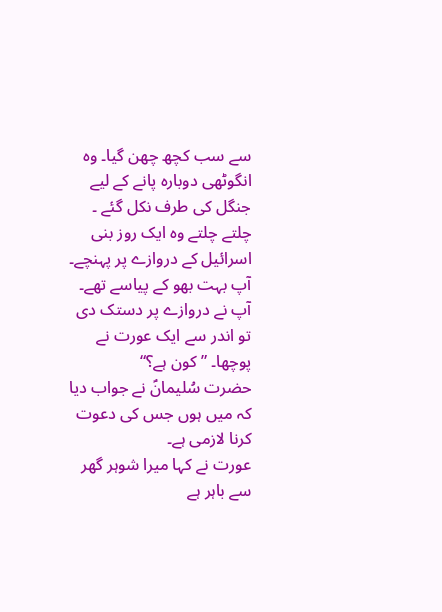سے سب کچھ چھن گیا۔ وہ انگوٹھی دوبارہ پانے کے لیے جنگل کی طرف نکل گئے ۔
چلتے چلتے وہ ایک روز بنی اسرائیل کے دروازے پر پہنچے۔ آپ بہت بھو کے پیاسے تھے۔ آپ نے دروازے پر دستک دی تو اندر سے ایک عورت نے پوچھا۔ ” کون ہے؟“
حضرت سُلیمانؑ نے جواب دیا کہ میں ہوں جس کی دعوت کرنا لازمی ہے۔
عورت نے کہا میرا شوہر گھر سے باہر ہے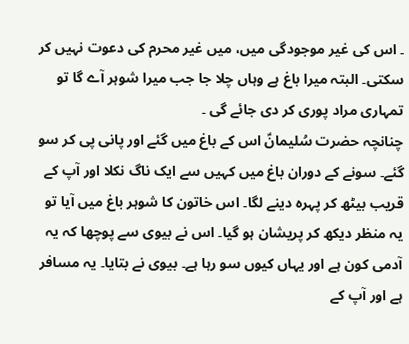۔ اس کی غیر موجودگی میں، میں غیر محرم کی دعوت نہیں کر سکتی۔ البتہ میرا باغ ہے وہاں چلا جا جب میرا شوہر آے گا تو تمہاری مراد پوری کر دی جائے گی ۔
چنانچہ حضرت سُلیمانؑ اس کے باغ میں گئے اور پانی پی کر سو گئے۔ سونے کے دوران باغ میں کہیں سے ایک ناگ نکلا اور آپ کے قریب بیٹھ کر پہرہ دینے لگا۔ اس خاتون کا شوہر باغ میں آیا تو یہ منظر دیکھ کر پریشان ہو گیا۔ اس نے بیوی سے پوچھا کہ یہ آدمی کون ہے اور یہاں کیوں سو رہا ہے۔ بیوی نے بتایا۔ یہ مسافر ہے اور آپ کے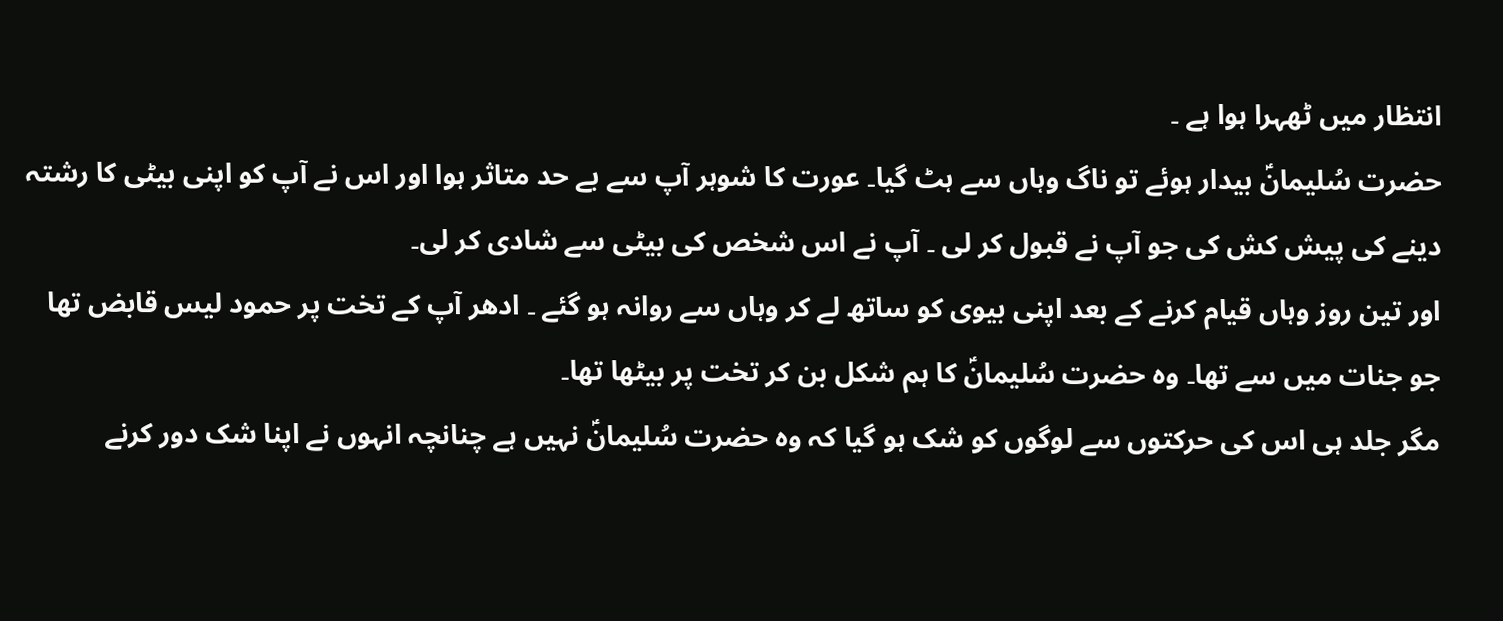انتظار میں ٹھہرا ہوا ہے ۔
حضرت سُلیمانؑ بیدار ہوئے تو ناگ وہاں سے ہٹ گیا۔ عورت کا شوہر آپ سے بے حد متاثر ہوا اور اس نے آپ کو اپنی بیٹی کا رشتہ دینے کی پیش کش کی جو آپ نے قبول کر لی ۔ آپ نے اس شخص کی بیٹی سے شادی کر لی۔
اور تین روز وہاں قیام کرنے کے بعد اپنی بیوی کو ساتھ لے کر وہاں سے روانہ ہو گئے ۔ ادھر آپ کے تخت پر حمود لیس قابض تھا جو جنات میں سے تھا۔ وہ حضرت سُلیمانؑ کا ہم شکل بن کر تخت پر بیٹھا تھا۔
مگر جلد ہی اس کی حرکتوں سے لوگوں کو شک ہو گیا کہ وہ حضرت سُلیمانؑ نہیں ہے چنانچہ انہوں نے اپنا شک دور کرنے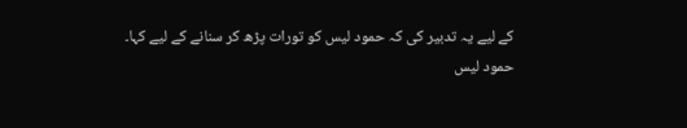کے لیے یہ تدبیر کی کہ حمود لیس کو تورات پڑھ کر سنانے کے لیے کہا۔
حمود لیس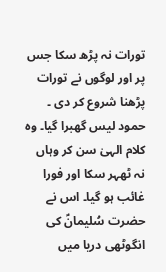تورات نہ پڑھ سکا جس پر اور لوگوں نے تورات پڑھنا شروع کر دی ۔ حمود لیس گھبرا گیا۔ وہ کلام الہیٰ سن کر وہاں نہ ٹھہر سکا اور فورا غائب ہو گیا۔ اس نے حضرت سُلیمانؑ کی انگوٹھی دریا میں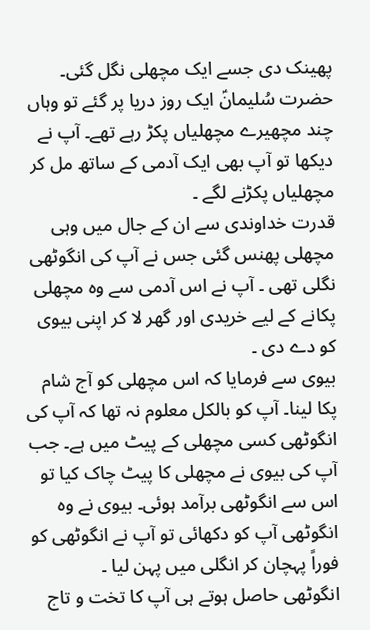پھینک دی جسے ایک مچھلی نگل گئی۔
حضرت سُلیمانؑ ایک روز دریا پر گئے تو وہاں چند مچھیرے مچھلیاں پکڑ رہے تھے۔ آپ نے دیکھا تو آپ بھی ایک آدمی کے ساتھ مل کر مچھلیاں پکڑنے لگے ۔
قدرت خداوندی سے ان کے جال میں وہی مچھلی پھنس گئی جس نے آپ کی انگوٹھی نگلی تھی ۔ آپ نے اس آدمی سے وہ مچھلی پکانے کے لیے خریدی اور گھر لا کر اپنی بیوی کو دے دی ۔
بیوی سے فرمایا کہ اس مچھلی کو آج شام پکا لینا۔ آپ کو بالکل معلوم نہ تھا کہ آپ کی انگوٹھی کسی مچھلی کے پیٹ میں ہے۔ جب آپ کی بیوی نے مچھلی کا پیٹ چاک کیا تو اس سے انگوٹھی برآمد ہوئی۔ بیوی نے وہ انگوٹھی آپ کو دکھائی تو آپ نے انگوٹھی کو فوراً پہچان کر انگلی میں پہن لیا ۔
انگوٹھی حاصل ہوتے ہی آپ کا تخت و تاج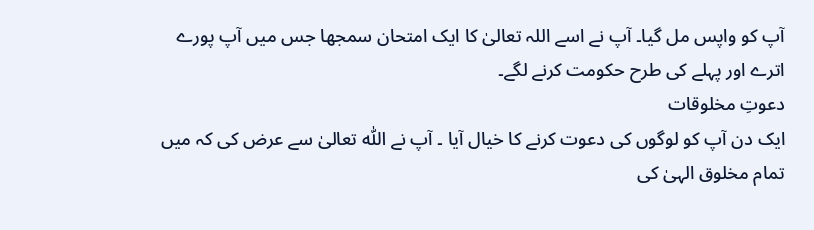آپ کو واپس مل گیا۔ آپ نے اسے اللہ تعالیٰ کا ایک امتحان سمجھا جس میں آپ پورے اترے اور پہلے کی طرح حکومت کرنے لگے۔
دعوتِ مخلوقات
ایک دن آپ کو لوگوں کی دعوت کرنے کا خیال آیا ۔ آپ نے اللّٰہ تعالیٰ سے عرض کی کہ میں تمام مخلوق الہیٰ کی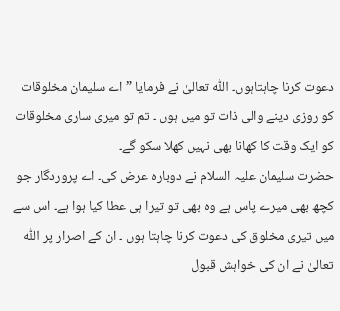دعوت کرنا چاہتاہوں۔ اللّٰہ تعالیٰ نے فرمایا ” اے سلیمان مخلوقات کو روزی دینے والی ذات تو میں ہوں ۔ تم تو میری ساری مخلوقات کو ایک وقت کا کھانا بھی نہیں کھلا سکو گے۔
حضرت سلیمان علیہ السلام نے دوبارہ عرض کی۔ اے پروردگار جو کچھ بھی میرے پاس ہے وہ بھی تو تیرا ہی عطا کیا ہوا ہے۔ اس سے میں تیری مخلوق کی دعوت کرنا چاہتا ہوں ۔ ان کے اصرار پر اللّٰہ تعالیٰ نے ان کی خواہش قبول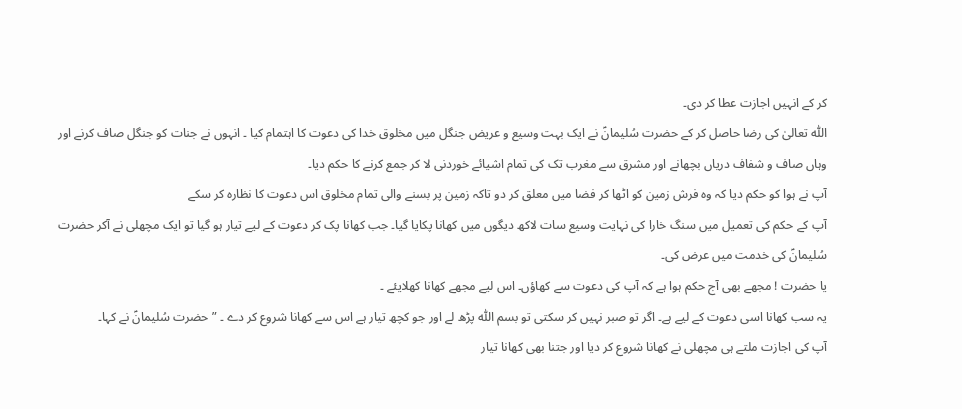کر کے انہیں اجازت عطا کر دی۔
اللّٰہ تعالیٰ کی رضا حاصل کر کے حضرت سُلیمانؑ نے ایک بہت وسیع و عریض جنگل میں مخلوق خدا کی دعوت کا اہتمام کیا ۔ انہوں نے جنات کو جنگل صاف کرنے اور وہاں صاف و شفاف دریاں بچھانے اور مشرق سے مغرب تک کی تمام اشیائے خوردنی لا کر جمع کرنے کا حکم دیا۔
آپ نے ہوا کو حکم دیا کہ وہ فرش زمین کو اٹھا کر فضا میں معلق کر دو تاکہ زمین پر بسنے والی تمام مخلوق اس دعوت کا نظارہ کر سکے
آپ کے حکم کی تعمیل میں سنگ خارا کی نہایت وسیع سات لاکھ دیگوں میں کھانا پکایا گیا۔ جب کھانا پک کر دعوت کے لیے تیار ہو گیا تو ایک مچھلی نے آکر حضرت سُلیمانؑ کی خدمت میں عرض کی۔
یا حضرت ! مجھے بھی آج حکم ہوا ہے کہ آپ کی دعوت سے کھاؤں۔ اس لیے مجھے کھانا کھلایئے ۔
یہ سب کھانا اسی دعوت کے لیے ہے۔ اگر تو صبر نہیں کر سکتی تو بسم اللّٰہ پڑھ لے اور جو کچھ تیار ہے اس سے کھانا شروع کر دے ۔ ” حضرت سُلیمانؑ نے کہا۔
آپ کی اجازت ملتے ہی مچھلی نے کھانا شروع کر دیا اور جتنا بھی کھانا تیار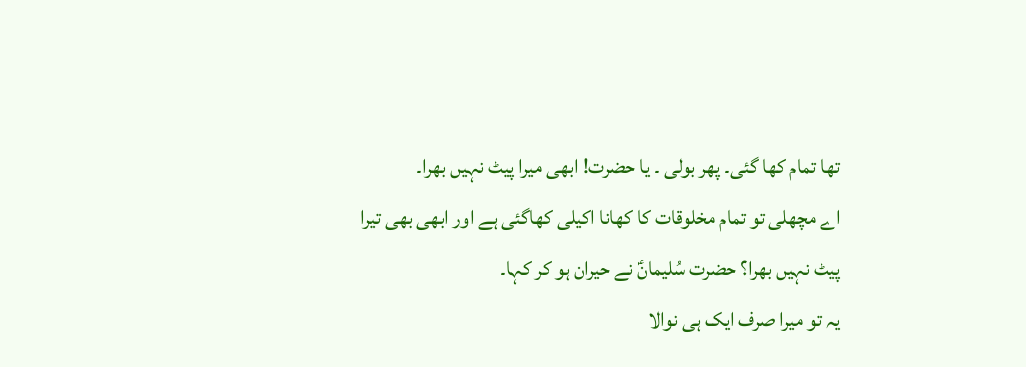تھا تمام کھا گئی۔ پھر بولی ۔ یا حضرت! ابھی میرا پیٹ نہیں بھرا۔
اے مچھلی تو تمام مخلوقات کا کھانا اکیلی کھاگئی ہے اور ابھی بھی تیرا پیٹ نہیں بھرا؟ حضرت سُلیمانؑ نے حیران ہو کر کہا۔
یہ تو میرا صرف ایک ہی نوالا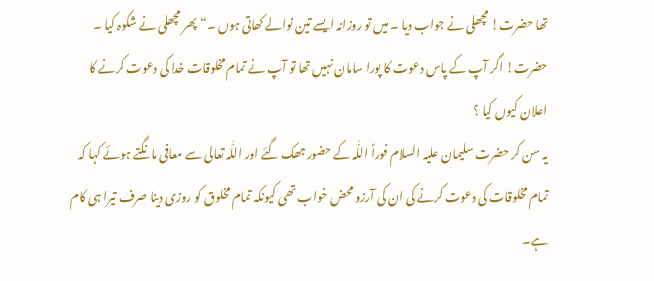تھا حضرت! مچھلی نے جواب دیا ۔ میں تو روزانہ ایسے تین نوالے کھاتی ہوں ۔“ پھر مچھلی نے شکوہ کیا ۔ حضرت! اگر آپ کے پاس دعوت کا پورا سامان نہیں تھا تو آپ نے تمام مخلوقات خدا کی دعوت کرنے کا اعلان کیوں کیا ؟
یہ سن کر حضرت سلیمان علیہ السلام فوراً اللّٰہ کے حضور جھک گئے اور اللّٰہ تعالی سے معافی مانگتے ہوئے کہا کہ تمام مخلوقات کی دعوت کرنے کی ان کی آرزو محض خواب تھی کیونکہ تمام مخلوق کو روزی دینا صرف تیرا ہی کام ہے۔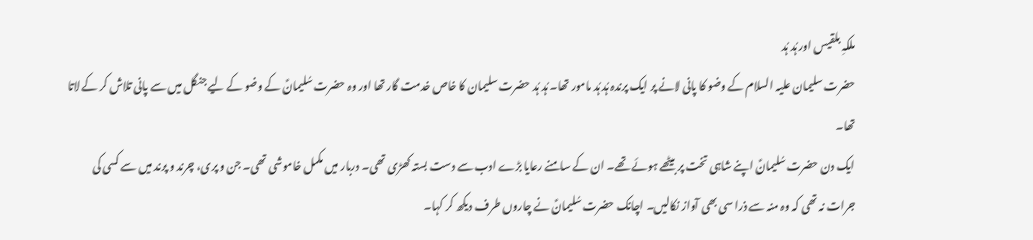ملکہِ بلقیس اور ہُد ہُد
حضرت سلیمان علیہ السلام کے وضو کا پانی لانے پر ایک پرندہ ہُد ہُد مامور تھا۔ ہُد ہُد حضرت سلیمان کا خاص خدمت گار تھا اور وہ حضرت سُلیمانؑ کے وضو کے لیے جنگل میں سے پانی تلاش کر کے لاتا تھا۔
ایک دن حضرت سُلیمانؑ اپنے شاہی تخت پر بیٹھے ہوئے تھے۔ ان کے سامنے رعایا بڑے ادب سے دست بستہ کھڑی تھی۔ دربار میں مکمل خاموشی تھی۔ جن و پری، چرند و پرند میں سے کسی کی جرات نہ تھی کہ وہ منہ سے ذرا سی بھی آواز نکالیں۔ اچانک حضرت سُلیمانؑ نے چاروں طرف دیکھ کر کہا۔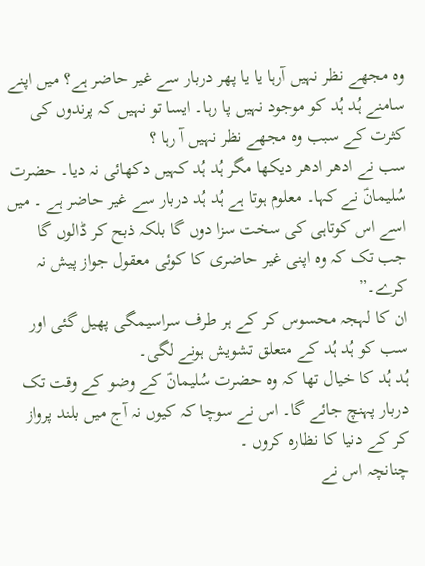وہ مجھے نظر نہیں آرہا یا یا پھر دربار سے غیر حاضر ہے؟ میں اپنے سامنے ہُد ہُد کو موجود نہیں پا رہا۔ ایسا تو نہیں کہ پرندوں کی کثرت کے سبب وہ مجھے نظر نہیں آ رہا ؟
سب نے ادھر ادھر دیکھا مگر ہُد ہُد کہیں دکھائی نہ دیا۔ حضرت سُلیمانؑ نے کہا۔ معلوم ہوتا ہے ہُد ہُد دربار سے غیر حاضر ہے ۔ میں اسے اس کوتاہی کی سخت سزا دوں گا بلکہ ذبح کر ڈالوں گا جب تک کہ وہ اپنی غیر حاضری کا کوئی معقول جواز پیش نہ کرے۔”
ان کا لہجہ محسوس کر کے ہر طرف سراسیمگی پھیل گئی اور سب کو ہُد ہُد کے متعلق تشویش ہونے لگی۔
ہُد ہُد کا خیال تھا کہ وہ حضرت سُلیمانؑ کے وضو کے وقت تک دربار پہنچ جائے گا۔ اس نے سوچا کہ کیوں نہ آج میں بلند پرواز کر کے دنیا کا نظارہ کروں ۔
چنانچہ اس نے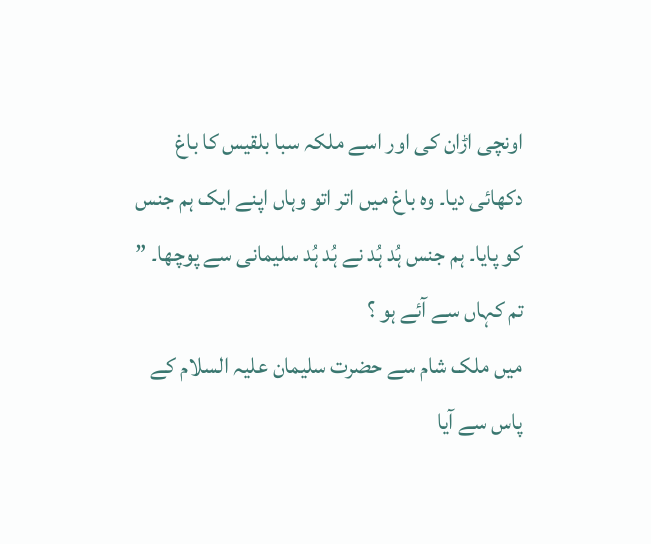اونچی اڑان کی اور اسے ملکہ سبا بلقیس کا باغ دکھائی دیا۔ وہ باغ میں اتر اتو وہاں اپنے ایک ہم جنس کو پایا۔ ہم جنس ہُد ہُد نے ہُد ہُد سلیمانی سے پوچھا۔ ” تم کہاں سے آئے ہو ؟
میں ملک شام سے حضرت سلیمان علیہ السلام کے پاس سے آیا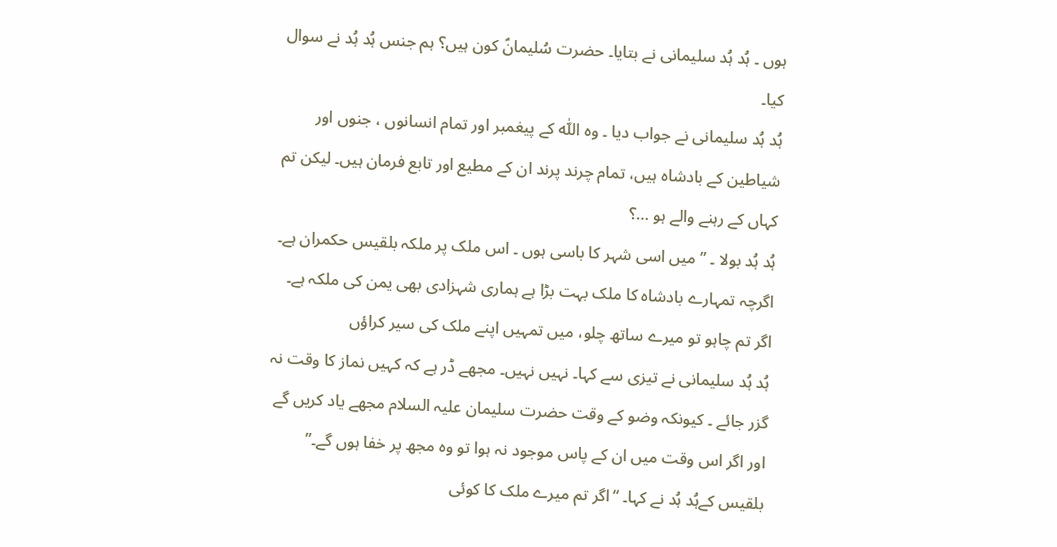ہوں ۔ ہُد ہُد سلیمانی نے بتایا۔ حضرت سُلیمانؑ کون ہیں؟ ہم جنس ہُد ہُد نے سوال کیا۔
ہُد ہُد سلیمانی نے جواب دیا ۔ وہ اللّٰہ کے پیغمبر اور تمام انسانوں ، جنوں اور شیاطین کے بادشاہ ہیں، تمام چرند پرند ان کے مطیع اور تابع فرمان ہیں۔ لیکن تم کہاں کے رہنے والے ہو …؟
ہُد ہُد بولا ۔ ” میں اسی شہر کا باسی ہوں ۔ اس ملک پر ملکہ بلقیس حکمران ہے۔ اگرچہ تمہارے بادشاہ کا ملک بہت بڑا ہے ہماری شہزادی بھی یمن کی ملکہ ہے۔ اگر تم چاہو تو میرے ساتھ چلو، میں تمہیں اپنے ملک کی سیر کراؤں
ہُد ہُد سلیمانی نے تیزی سے کہا۔ نہیں نہیں۔ مجھے ڈر ہے کہ کہیں نماز کا وقت نہ گزر جائے ۔ کیونکہ وضو کے وقت حضرت سلیمان علیہ السلام مجھے یاد کریں گے اور اگر اس وقت میں ان کے پاس موجود نہ ہوا تو وہ مجھ پر خفا ہوں گے۔”
بلقیس کےہُد ہُد نے کہا۔ “اگر تم میرے ملک کا کوئی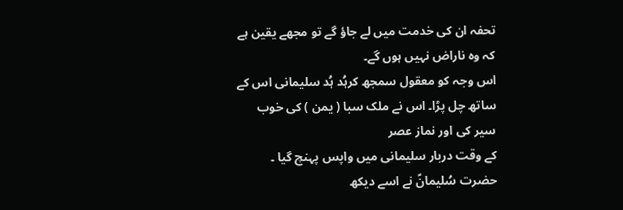تحفہ ان کی خدمت میں لے جاؤ گے تو مجھے یقین ہے کہ وہ ناراض نہیں ہوں گے۔
اس وجہ کو معقول سمجھ کرہُد ہُد سلیمانی اس کے ساتھ چل پڑا۔ اس نے ملک سبا ( یمن ) کی خوب سیر کی اور نماز عصر
کے وقت دربار سلیمانی میں واپس پہنچ گیا ۔
حضرت سُلیمانؑ نے اسے دیکھ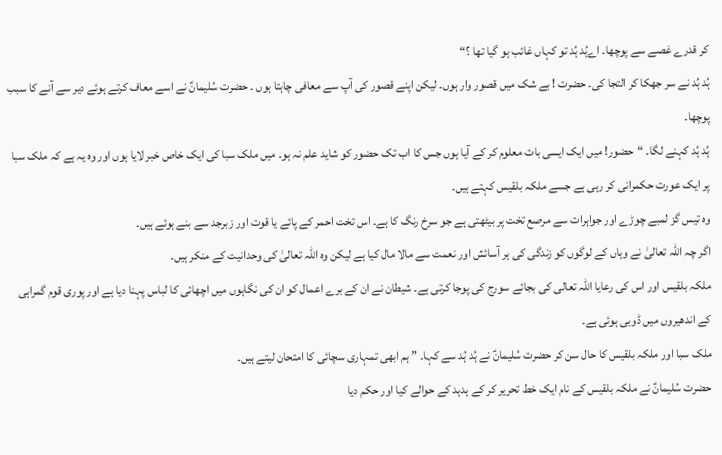کر قدرے غصے سے پوچھا۔ اےہُد ہُد تو کہاں غائب ہو گیا تھا ؟“
ہُد ہُد نے سر جھکا کر التجا کی۔ حضرت ! بے شک میں قصور وار ہوں۔ لیکن اپنے قصور کی آپ سے معافی چاہتا ہوں ۔ حضرت سُلیمانؑ نے اسے معاف کرتے ہوئے دیر سے آنے کا سبب پوچھا۔
ہُد ہُد کہنے لگا۔ “حضور! میں ایک ایسی بات معلوم کر کے آیا ہوں جس کا اب تک حضور کو شاید علم نہ ہو۔ میں ملک سبا کی ایک خاص خبر لایا ہوں اور وہ یہ ہے کہ ملک سبا پر ایک عورت حکمرانی کر رہی ہے جسے ملکہ بلقیس کہتے ہیں۔
وہ تیس گز لمبے چوڑے اور جواہرات سے مرصع تخت پر بیٹھتی ہے جو سرخ رنگ کا ہے۔ اس تخت احمر کے پائے یا قوت اور زبرجد سے بنے ہوئے ہیں۔
اگر چہ اللّٰہ تعالیٰ نے وہاں کے لوگوں کو زندگی کی ہر آسائش اور نعمت سے مالا مال کیا ہے لیکن وہ اللّٰہ تعالیٰ کی وحدانیت کے منکر ہیں۔
ملکہ بلقیس اور اس کی رعایا اللّٰہ تعالی کی بجائے سورج کی پوجا کرتی ہے۔ شیطان نے ان کے برے اعمال کو ان کی نگاہوں میں اچھائی کا لباس پہنا دیا ہے اور پوری قوم گمراہی کے اندھیروں میں ڈوبی ہوئی ہے۔
ملک سبا اور ملکہ بلقیس کا حال سن کر حضرت سُلیمانؑ نے ہُد ہُد سے کہا۔ ” ہم ابھی تمہاری سچائی کا امتحان لیتے ہیں۔
حضرت سُلیمانؑ نے ملکہ بلقیس کے نام ایک خط تحریر کر کے ہدہد کے حوالے کیا اور حکم دیا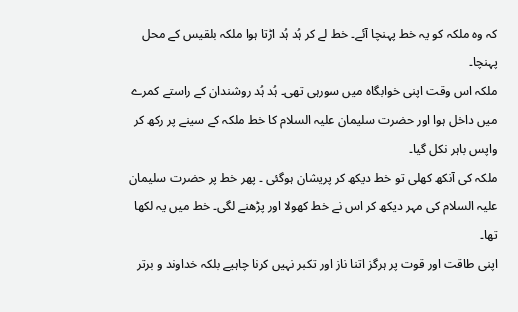کہ وہ ملکہ کو یہ خط پہنچا آئے۔ خط لے کر ہُد ہُد اڑتا ہوا ملکہ بلقیس کے محل پہنچا۔
ملکہ اس وقت اپنی خوابگاہ میں سورہی تھی۔ ہُد ہُد روشندان کے راستے کمرے میں داخل ہوا اور حضرت سلیمان علیہ السلام کا خط ملکہ کے سینے پر رکھ کر واپس باہر نکل گیا۔
ملکہ کی آنکھ کھلی تو خط دیکھ کر پریشان ہوگئی ۔ پھر خط پر حضرت سلیمان علیہ السلام کی مہر دیکھ کر اس نے خط کھولا اور پڑھنے لگی۔ خط میں یہ لکھا تھا۔
اپنی طاقت اور قوت پر ہرگز اتنا ناز اور تکبر نہیں کرنا چاہیے بلکہ خداوند و برتر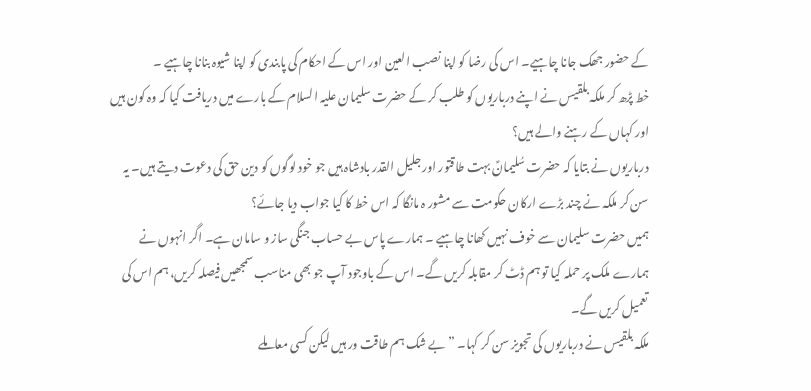کے حضور جھک جانا چاہیے۔ اس کی رضا کو اپنا نصب العین اور اس کے احکام کی پابندی کو اپنا شیوہ بنانا چاہیے ۔
خط پڑھ کر ملکہ بلقیس نے اپنے درباریوں کو طلب کر کے حضرت سلیمان علیہ السلام کے بارے میں دریافت کیا کہ وہ کون ہیں اور کہاں کے رہنے والے ہیں؟
درباریوں نے بتایا کہ حضرت سُلیمانؑ بہت طاقتور اور جلیل القدر بادشاہ ہیں جو خود لوگوں کو دین حق کی دعوت دیتے ہیں۔ یہ سن کر ملکہ نے چند بڑے ارکان حکومت سے مشور ہ مانگا کہ اس خط کا کیا جواب دیا جائے؟
ہمیں حضرت سلیمان سے خوف نہیں کھانا چاہیے ۔ ہمارے پاس بے حساب جنگی ساز و سامان ہے۔ اگر انہوں نے ہمارے ملک پر حملہ کیا تو ہم ڈٹ کر مقابلہ کریں گے۔ اس کے باوجود آپ جو بھی مناسب سمجھیں فیصلہ کریں، ہم اس کی تعمیل کریں گے۔
ملکہ بلقیس نے درباریوں کی تجویز سن کر کہا۔ ” بے شک ہم طاقت ور ہیں لیکن کسی معاملے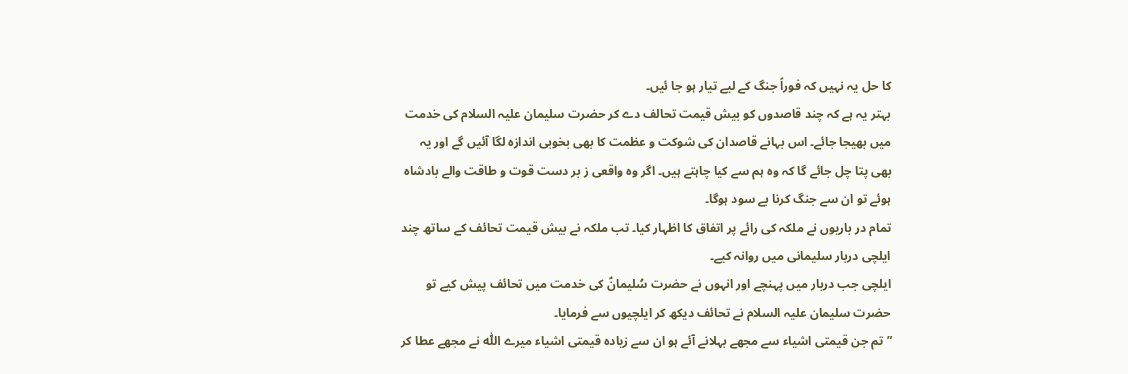کا حل یہ نہیں کہ فوراً جنگ کے لیے تیار ہو جا ئیں۔
بہتر یہ ہے کہ چند قاصدوں کو بیش قیمت تحالف دے کر حضرت سلیمان علیہ السلام کی خدمت میں بھیجا جائے۔ اس بہانے قاصدان کی شوکت و عظمت کا بھی بخوبی اندازہ لگا آئیں گے اور یہ بھی پتا چل جائے گا کہ وہ ہم سے کیا چاہتے ہیں۔ اگر وہ واقعی ز بر دست قوت و طاقت والے بادشاہ ہوئے تو ان سے جنگ کرنا بے سود ہوگا۔
تمام در باریوں نے ملکہ کی رائے پر اتفاق کا اظہار کیا۔ تب ملکہ نے بیش قیمت تحائف کے ساتھ چند ایلچی دربار سلیمانی میں روانہ کیے۔
ایلچی جب دربار میں پہنچے اور انہوں نے حضرت سُلیمانؑ کی خدمت میں تحائف پیش کیے تو حضرت سلیمان علیہ السلام نے تحائف دیکھ کر ایلچیوں سے فرمایا۔
” تم جن قیمتی اشیاء سے مجھے بہلانے آئے ہو ان سے زیادہ قیمتی اشیاء میرے اللّٰہ نے مجھے عطا کر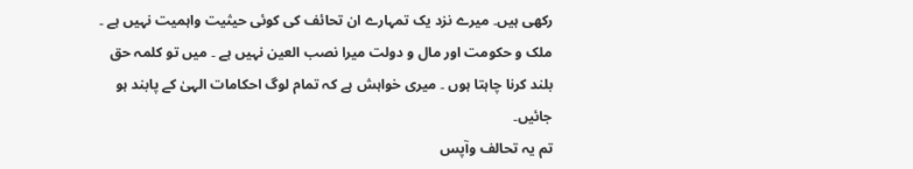رکھی ہیں۔ میرے نزد یک تمہارے ان تحائف کی کوئی حیثیت واہمیت نہیں ہے ۔ ملک و حکومت اور مال و دولت میرا نصب العین نہیں ہے ۔ میں تو کلمہ حق بلند کرنا چاہتا ہوں ۔ میری خواہش ہے کہ تمام لوگ احکامات الہیٰ کے پابند ہو جائیں۔
تم یہ تحالف وآپس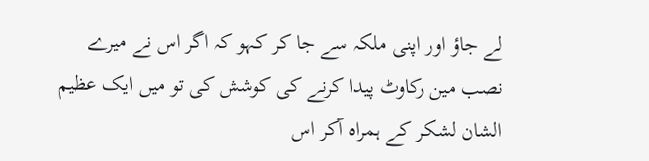لے جاؤ اور اپنی ملکہ سے جا کر کہو کہ اگر اس نے میرے نصب مین رکاوٹ پیدا کرنے کی کوشش کی تو میں ایک عظیم الشان لشکر کے ہمراہ آکر اس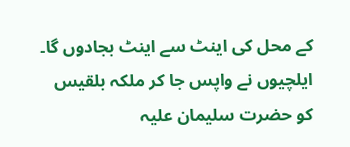کے محل کی اینٹ سے اینٹ بجادوں گا۔
ایلچیوں نے واپس جا کر ملکہ بلقیس کو حضرت سلیمان علیہ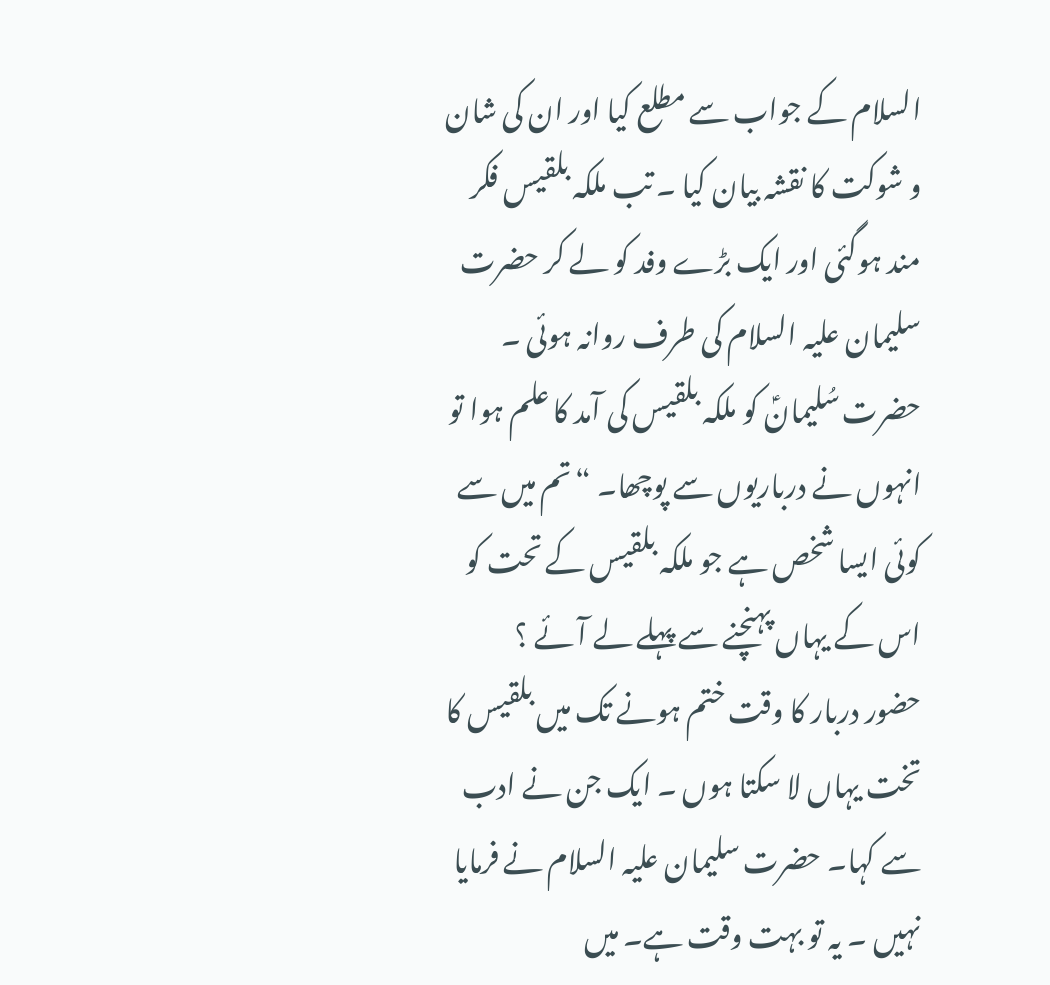السلام کے جواب سے مطلع کیا اور ان کی شان و شوکت کا نقشہ بیان کیا ۔ تب ملکہ بلقیس فکر مند ہوگئی اور ایک بڑے وفد کو لے کر حضرت سلیمان علیہ السلام کی طرف روانہ ہوئی ۔
حضرت سُلیمانؑ کو ملکہ بلقیس کی آمد کا علم ہوا تو انہوں نے درباریوں سے پوچھا۔ “تم میں سے کوئی ایسا شخص ہے جو ملکہ بلقیس کے تحت کو اس کے یہاں پہنچنے سے پہلے لے آئے ؟
حضور دربار کا وقت ختم ہونے تک میں بلقیس کا تخت یہاں لا سکتا ہوں ۔ ایک جن نے ادب سے کہا۔ حضرت سلیمان علیہ السلام نے فرمایا نہیں ۔ یہ تو بہت وقت ہے۔ میں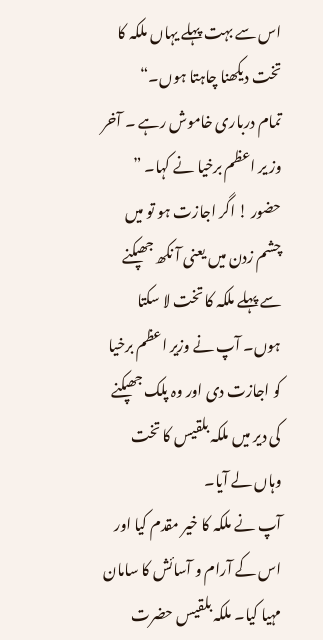اس سے بہت پہلے یہاں ملکہ کا تخت دیکھنا چاہتا ہوں۔“
تمام درباری خاموش رہے ۔ آخر وز یر اعظم برخیا نے کہا۔ ” حضور ! اگر اجازت ہو تو میں چشم زدن میں یعنی آ نکھ جھپکنے سے پہلے ملکہ کا تخت لا سکتا ہوں۔ آپ نے وزیر اعظم برخیا کو اجازت دی اور وہ پلک جھپکنے کی دیر میں ملکہ بلقیس کا تخت وہاں لے آیا۔
آپ نے ملکہ کا خیر مقدم کیا اور اس کے آرام و آسائش کا سامان مہیا کیا۔ ملکہ بلقیس حضرت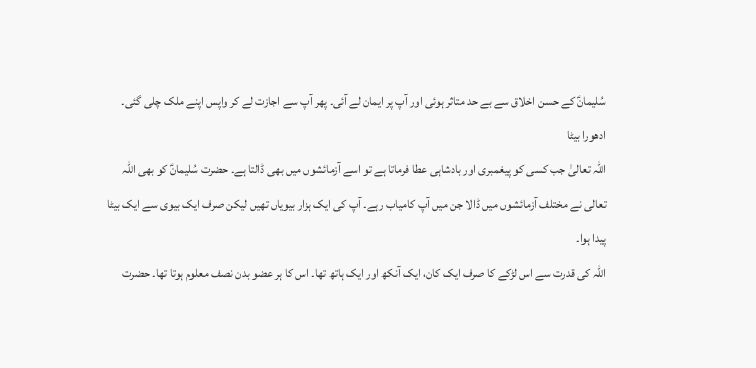سُلیمانؑ کے حسن اخلاق سے بے حد متاثر ہوئی اور آپ پر ایمان لے آئی۔ پھر آپ سے اجازت لے کر واپس اپنے ملک چلی گئی۔
ادھورا بیٹا
اللّٰہ تعالیٰ جب کسی کو پیغمبری اور بادشاہی عطا فرماتا ہے تو اسے آزمائشوں میں بھی ڈالتا ہے۔ حضرت سُلیمانؑ کو بھی اللّٰہ تعالی نے مختلف آزمائشوں میں ڈالا جن میں آپ کامیاب رہے۔ آپ کی ایک ہزار بیویاں تھیں لیکن صرف ایک بیوی سے ایک بیٹا پیدا ہوا۔
اللّٰہ کی قدرت سے اس لڑکے کا صرف ایک کان، ایک آنکھ اور ایک ہاتھ تھا۔ اس کا ہر عضو بدن نصف معلوم ہوتا تھا۔ حضرت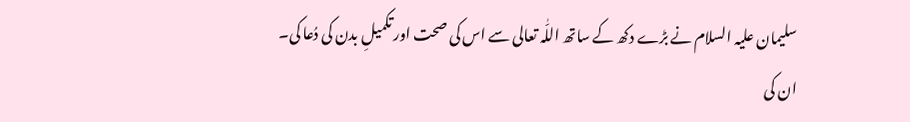سلیمان علیہ السلام نے بڑے دکھ کے ساتھ اللّٰہ تعالی سے اس کی صحت اور تکمیلِ بدن کی دُعا کی۔
ان کی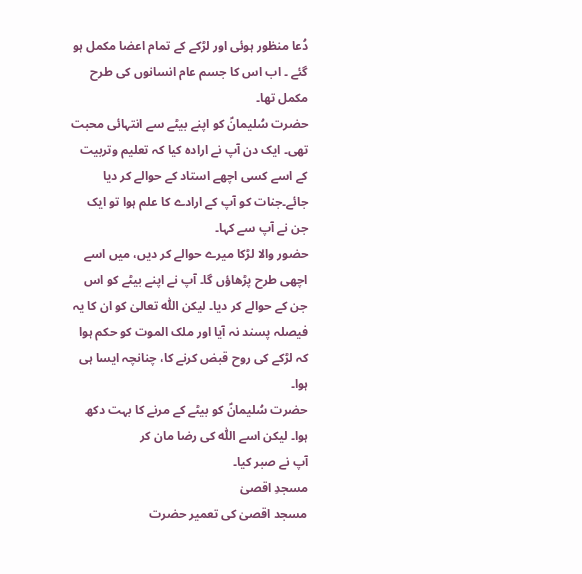دُعا منظور ہوئی اور لڑکے کے تمام اعضا مکمل ہو گئے ۔ اب اس کا جسم عام انسانوں کی طرح مکمل تھا۔
حضرت سُلیمانؑ کو اپنے بیٹے سے انتہائی محبت تھی۔ ایک دن آپ نے ارادہ کیا کہ تعلیم وتربیت کے اسے کسی اچھے استاد کے حوالے کر دیا جائے۔جنات کو آپ کے ارادے کا علم ہوا تو ایک جن نے آپ سے کہا۔
حضور والا لڑکا میرے حوالے کر دیں، میں اسے اچھی طرح پڑھاؤں گا۔ آپ نے اپنے بیٹے کو اس جن کے حوالے کر دیا۔ لیکن اللّٰہ تعالیٰ کو ان کا یہ فیصلہ پسند نہ آیا اور ملک الموت کو حکم ہوا کہ لڑکے کی روح قبض کرنے کا، چنانچہ ایسا ہی ہوا۔
حضرت سُلیمانؑ کو بیٹے کے مرنے کا بہت دکھ ہوا۔ لیکن اسے اللّٰہ کی رضا مان کر
آپ نے صبر کیا۔
مسجدِ اقصیٰ
مسجد اقصیٰ کی تعمیر حضرت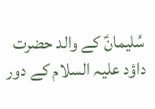سُلیمانؑ کے والد حضرت داؤد علیہ السلام کے دور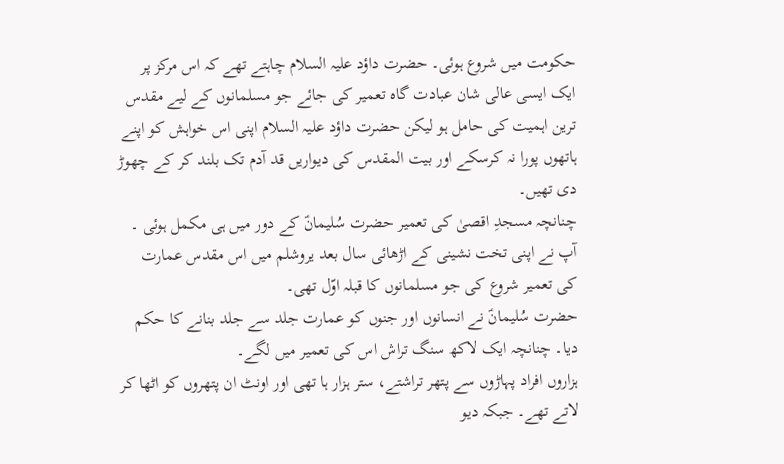حکومت میں شروع ہوئی۔ حضرت داؤد علیہ السلام چاہتے تھے کہ اس مرکز پر ایک ایسی عالی شان عبادت گاہ تعمیر کی جائے جو مسلمانوں کے لیے مقدس ترین اہمیت کی حامل ہو لیکن حضرت داؤد علیہ السلام اپنی اس خواہش کو اپنے ہاتھوں پورا نہ کرسکے اور بیت المقدس کی دیواریں قد آدم تک بلند کر کے چھوڑ دی تھیں۔
چنانچہ مسجدِ اقصیٰ کی تعمیر حضرت سُلیمانؑ کے دور میں ہی مکمل ہوئی ۔ آپ نے اپنی تخت نشینی کے اڑھائی سال بعد یروشلم میں اس مقدس عمارت کی تعمیر شروع کی جو مسلمانوں کا قبلہ اوّل تھی۔
حضرت سُلیمانؑ نے انسانوں اور جنوں کو عمارت جلد سے جلد بنانے کا حکم دیا۔ چنانچہ ایک لاکھ سنگ تراش اس کی تعمیر میں لگے۔
ہزاروں افراد پہاڑوں سے پتھر تراشتے، ستر ہزار ہا تھی اور اونٹ ان پتھروں کو اٹھا کر لاتے تھے۔ جبکہ دیو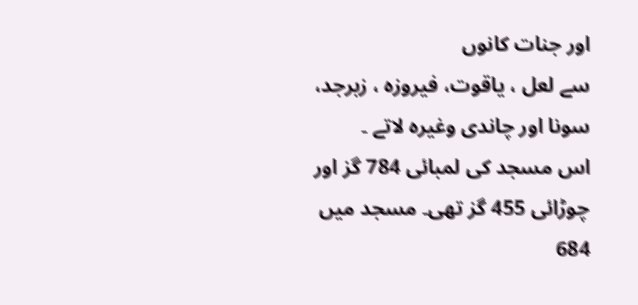اور جنات کانوں
سے لعل ، یاقوت، فیروزہ ، زبرجد، سونا اور چاندی وغیرہ لاتے ۔
اس مسجد کی لمبائی 784 گز اور چوڑائی 455 گز تھی۔ مسجد میں 684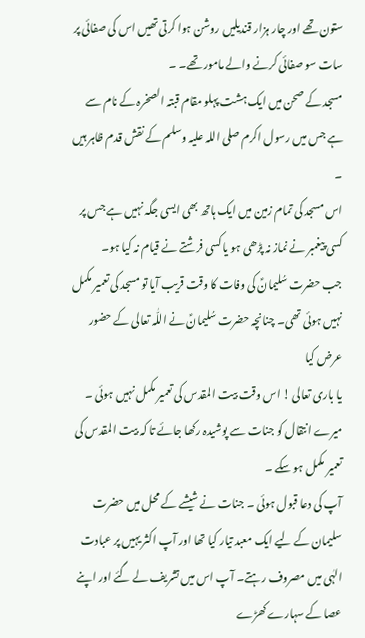ستون تھے اور چار ہزار قندیلیں روشن ہوا کرتی تھیں اس کی صفائی پر سات سو صفائی کرنے والے مامور تھے۔ ۔
مسجد کے صحن میں ایک ہشت پہلو مقام قبتہ الصخرہ کے نام سے ہے جس میں رسول اکرم صلی اللہ علیہ وسلم کے نقش قدم ظاہر ہیں ۔
اس مسجد کی تمام زمین میں ایک ہاتھ بھی ایسی جگہ نہیں ہے جس پر کسی پیغمبر نے نماز نہ پڑھی ہو یا کسی فرشتے نے قیام نہ کیا ہو۔
جب حضرت سُلیمانؑ کی وفات کا وقت قریب آیا تو مسجد کی تعمیر مکمل نہیں ہوئی تھی۔ چنانچہ حضرت سُلیمانؑ نے اللّٰہ تعالی کے حضور عرض کیا
یا باری تعالی ! اس وقت بیت المقدس کی تعمیر مکمل نہیں ہوئی ۔ میرے انتقال کو جنات سے پوشیدہ رکھا جائے تا کہ بیت المقدس کی تعمیر مکمل ہو سکے ۔
آپ کی دعا قبول ہوئی ۔ جنات نے شیشے کے محل میں حضرت سلیمان کے لیے ایک معبد تیار کیا تھا اور آپ اکثر یہیں پر عبادت الہٰی میں مصروف رہتے۔ آپ اس میں تشریف لے گئے اور اپنے عصا کے سہارے کھڑے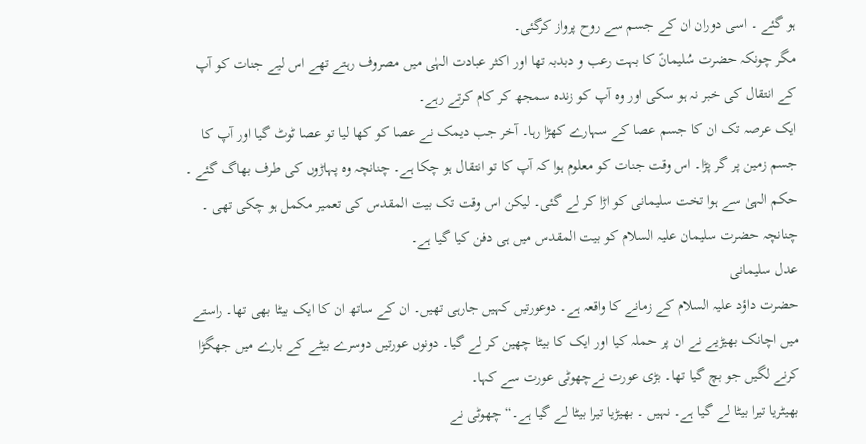ہو گئے ۔ اسی دوران ان کے جسم سے روح پرواز کرگئی۔
مگر چونکہ حضرت سُلیمانؑ کا بہت رعب و دبدبہ تھا اور اکثر عبادت الہٰی میں مصروف رہتے تھے اس لیے جنات کو آپ کے انتقال کی خبر نہ ہو سکی اور وہ آپ کو زندہ سمجھ کر کام کرتے رہے۔
ایک عرصہ تک ان کا جسم عصا کے سہارے کھڑا رہا۔ آخر جب دیمک نے عصا کو کھا لیا تو عصا ٹوٹ گیا اور آپ کا جسم زمین پر گر پڑا۔ اس وقت جنات کو معلوم ہوا کہ آپ کا تو انتقال ہو چکا ہے۔ چنانچہ وہ پہاڑوں کی طرف بھاگ گئے ۔
حکم الہیٰ سے ہوا تخت سلیمانی کو اڑا کر لے گئی۔ لیکن اس وقت تک بیت المقدس کی تعمیر مکمل ہو چکی تھی ۔ چنانچہ حضرت سلیمان علیہ السلام کو بیت المقدس میں ہی دفن کیا گیا ہے۔
عدل سلیمانی
حضرت داؤد علیہ السلام کے زمانے کا واقعہ ہے۔ دوعورتیں کہیں جارہی تھیں۔ ان کے ساتھ ان کا ایک بیٹا بھی تھا۔ راستے میں اچانک بھیڑیے نے ان پر حملہ کیا اور ایک کا بیٹا چھین کر لے گیا۔ دونوں عورتیں دوسرے بیٹے کے بارے میں جھگڑا کرنے لگیں جو بچ گیا تھا۔ بڑی عورت نےچھوٹی عورت سے کہا۔
بھیٹریا تیرا بیٹا لے گیا ہے۔ نہیں ۔ بھیڑیا تیرا بیٹا لے گیا ہے۔“ چھوٹی نے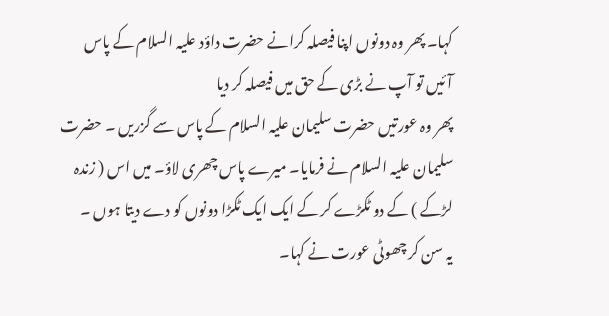کہا۔ پھر وہ دونوں اپنا فیصلہ کرانے حضرت داؤد علیہ السلام کے پاس آئیں تو آپ نے بڑی کے حق میں فیصلہ کر دیا
پھر وہ عورتیں حضرت سلیمان علیہ السلام کے پاس سے گزریں ۔ حضرت سلیمان علیہ السلام نے فرمایا۔ میرے پاس چھری لاؤ۔ میں اس ( زندہ لڑکے ) کے دو ٹکڑے کر کے ایک ایک ٹکڑا دونوں کو دے دیتا ہوں ۔
یہ سن کر چھوٹی عورت نے کہا۔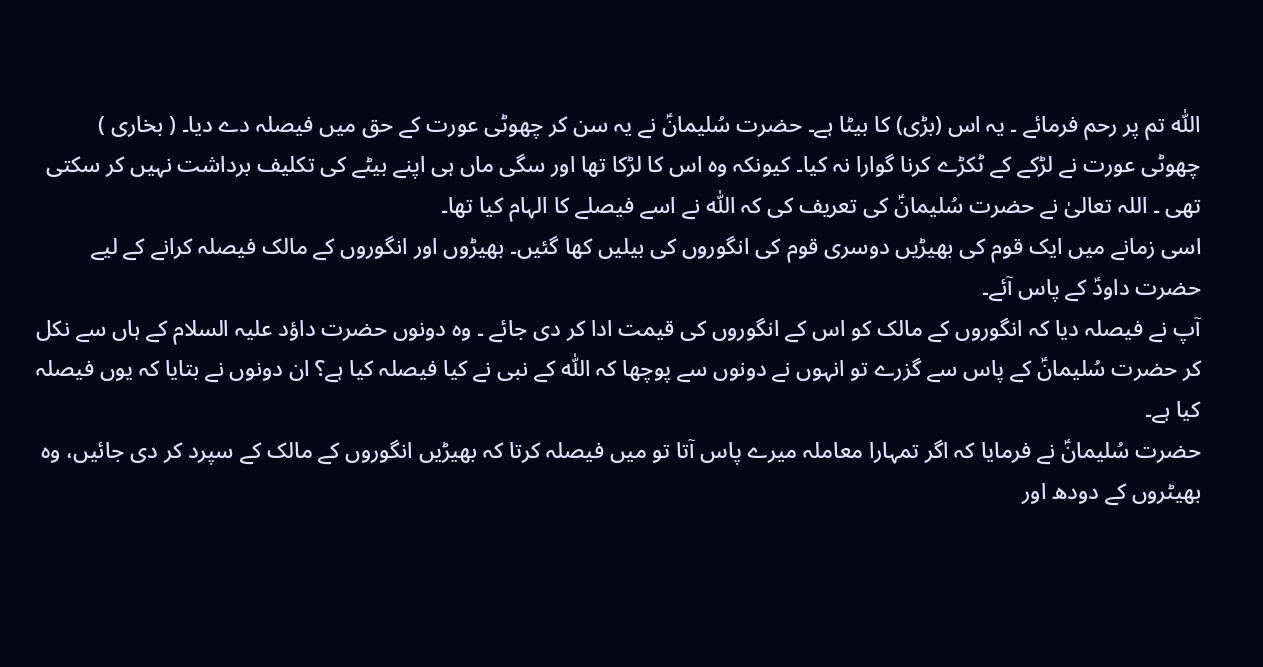اللّٰہ تم پر رحم فرمائے ۔ یہ اس (بڑی) کا بیٹا ہے۔ حضرت سُلیمانؑ نے یہ سن کر چھوٹی عورت کے حق میں فیصلہ دے دیا۔ ( بخاری )
چھوٹی عورت نے لڑکے کے ٹکڑے کرنا گوارا نہ کیا۔ کیونکہ وہ اس کا لڑکا تھا اور سگی ماں ہی اپنے بیٹے کی تکلیف برداشت نہیں کر سکتی تھی ۔ اللہ تعالیٰ نے حضرت سُلیمانؑ کی تعریف کی کہ اللّٰہ نے اسے فیصلے کا الہام کیا تھا۔
اسی زمانے میں ایک قوم کی بھیڑیں دوسری قوم کی انگوروں کی بیلیں کھا گئیں۔ بھیڑوں اور انگوروں کے مالک فیصلہ کرانے کے لیے حضرت داودؑ کے پاس آئے۔
آپ نے فیصلہ دیا کہ انگوروں کے مالک کو اس کے انگوروں کی قیمت ادا کر دی جائے ۔ وہ دونوں حضرت داؤد علیہ السلام کے ہاں سے نکل کر حضرت سُلیمانؑ کے پاس سے گزرے تو انہوں نے دونوں سے پوچھا کہ اللّٰہ کے نبی نے کیا فیصلہ کیا ہے؟ ان دونوں نے بتایا کہ یوں فیصلہ کیا ہے۔
حضرت سُلیمانؑ نے فرمایا کہ اگر تمہارا معاملہ میرے پاس آتا تو میں فیصلہ کرتا کہ بھیڑیں انگوروں کے مالک کے سپرد کر دی جائیں، وہ بھیٹروں کے دودھ اور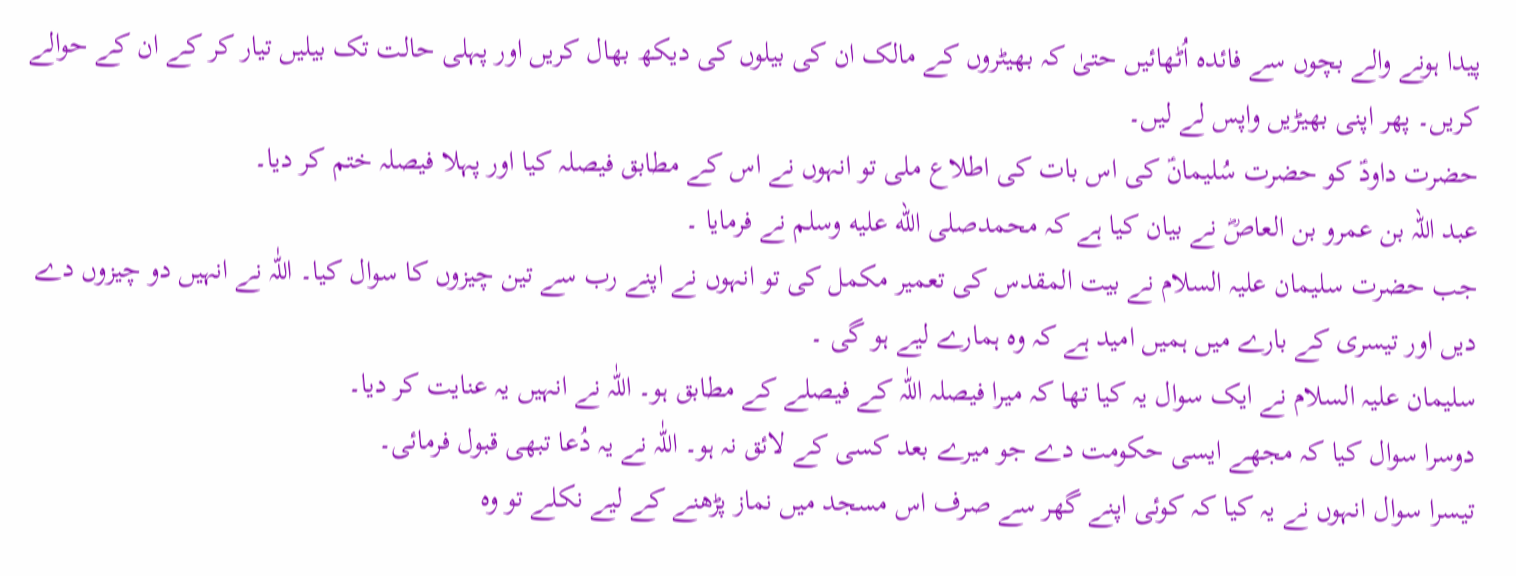پیدا ہونے والے بچوں سے فائدہ اُٹھائیں حتیٰ کہ بھیٹروں کے مالک ان کی بیلوں کی دیکھ بھال کریں اور پہلی حالت تک بیلیں تیار کر کے ان کے حوالے کریں۔ پھر اپنی بھیڑیں واپس لے لیں۔
حضرت داودؑ کو حضرت سُلیمانؑ کی اس بات کی اطلاع ملی تو انہوں نے اس کے مطابق فیصلہ کیا اور پہلا فیصلہ ختم کر دیا۔
عبد اللہ بن عمرو بن العاصؓ نے بیان کیا ہے کہ محمدصلى الله عليه وسلم نے فرمایا ۔
جب حضرت سلیمان علیہ السلام نے بیت المقدس کی تعمیر مکمل کی تو انہوں نے اپنے رب سے تین چیزوں کا سوال کیا۔ اللّٰہ نے انہیں دو چیزوں دے دیں اور تیسری کے بارے میں ہمیں امید ہے کہ وہ ہمارے لیے ہو گی ۔
سلیمان علیہ السلام نے ایک سوال یہ کیا تھا کہ میرا فیصلہ اللّٰہ کے فیصلے کے مطابق ہو۔ اللّٰہ نے انہیں یہ عنایت کر دیا۔
دوسرا سوال کیا کہ مجھے ایسی حکومت دے جو میرے بعد کسی کے لائق نہ ہو۔ اللّٰہ نے یہ دُعا تبھی قبول فرمائی۔
تیسرا سوال انہوں نے یہ کیا کہ کوئی اپنے گھر سے صرف اس مسجد میں نماز پڑھنے کے لیے نکلے تو وہ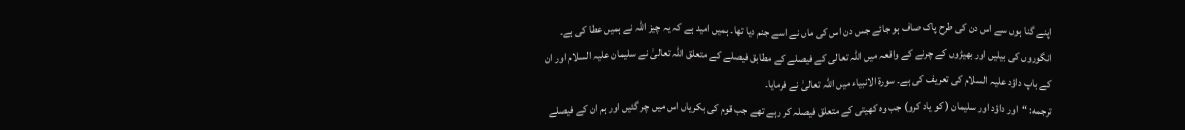اپنے گنا ہوں سے اس دن کی طرح پاک صاف ہو جائے جس دن اس کی ماں نے اسے جنم دیا تھا۔ ہمیں امید ہے کہ یہ چیز اللّٰہ نے ہمیں عطا کی ہے۔
انگوروں کی بیلیں اور بھیڑوں کے چرنے کے واقعہ میں اللّٰہ تعالی کے فیصلے کے مطابق فیصلے کے متعلق اللّٰہ تعالیٰ نے سلیمان علیہ السلام اور ان کے باپ داؤد علیہ السلام کی تعریف کی ہے۔ سورۃ الانبیاء میں اللّٰہ تعالیٰ نے فرمایا۔
ترجمه: “اور داؤد اور سلیمان ( کو یاد کرو) جب وہ کھیتی کے متعلق فیصلہ کر رہے تھے جب قوم کی بکریاں اس میں چر گئیں اور ہم ان کے فیصلے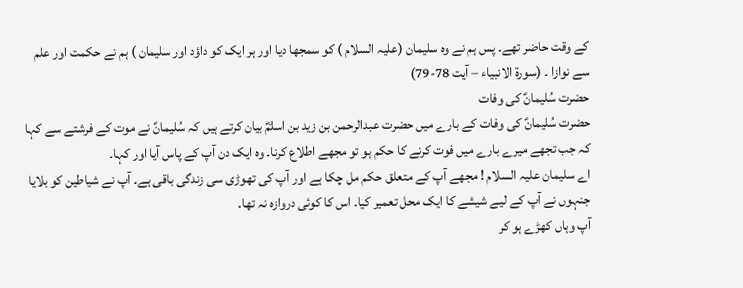کے وقت حاضر تھے۔ پس ہم نے وہ سلیمان (علیہ السلام ) کو سمجھا دیا اور ہر ایک کو داؤد اور سلیمان ) ہم نے حکمت اور علم سے نوازا ۔ (سورۃ الانبیاء – آیت 78-79)
حضرت سُلیمانؑ کی وفات
حضرت سُلیمانؑ کی وفات کے بارے میں حضرت عبدالرحمن بن زید بن اسلمؓ بیان کرتے ہیں کہ سُلیمانؑ نے موت کے فرشتے سے کہا کہ جب تجھے میرے بارے میں فوت کرنے کا حکم ہو تو مجھے اطلاع کرنا۔ وہ ایک دن آپ کے پاس آیا اور کہا۔
اے سلیمان علیہ السلام ! مجھے آپ کے متعلق حکم مل چکا ہے اور آپ کی تھوڑی سی زندگی باقی ہے۔ آپ نے شیاطین کو بلایا جنہوں نے آپ کے لیے شیشے کا ایک محل تعمیر کیا۔ اس کا کوئی دروازہ نہ تھا۔
آپ وہاں کھڑے ہو کر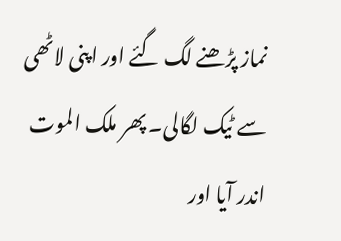نماز پڑھنے لگ گئے اور اپنی لاٹھی سے ٹیک لگالی۔ پھر ملک الموت اندر آیا اور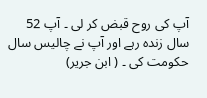آپ کی روح قبض کر لی ۔ آپ 52 سال زندہ رہے اور آپ نے چالیس سال حکومت کی ۔ ( ابن جریر)